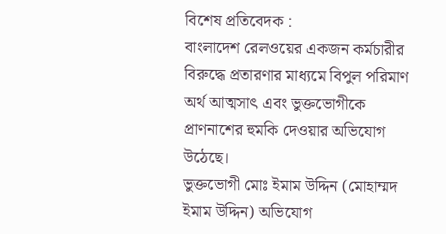বিশেষ প্রতিবেদক :
বাংলাদেশ রেলওয়ের একজন কর্মচারীর বিরুদ্ধে প্রতারণার মাধ্যমে বিপুল পরিমাণ অর্থ আত্মসাৎ এবং ভুক্তভোগীকে প্রাণনাশের হুমকি দেওয়ার অভিযোগ উঠেছে।
ভুক্তভোগী মোঃ ইমাম উদ্দিন (মোহাম্মদ ইমাম উদ্দিন) অভিযোগ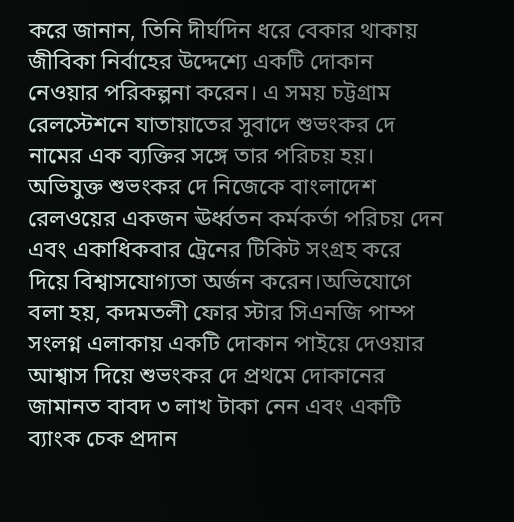করে জানান, তিনি দীর্ঘদিন ধরে বেকার থাকায় জীবিকা নির্বাহের উদ্দেশ্যে একটি দোকান নেওয়ার পরিকল্পনা করেন। এ সময় চট্টগ্রাম রেলস্টেশনে যাতায়াতের সুবাদে শুভংকর দে নামের এক ব্যক্তির সঙ্গে তার পরিচয় হয়। অভিযুক্ত শুভংকর দে নিজেকে বাংলাদেশ রেলওয়ের একজন ঊর্ধ্বতন কর্মকর্তা পরিচয় দেন এবং একাধিকবার ট্রেনের টিকিট সংগ্রহ করে দিয়ে বিশ্বাসযোগ্যতা অর্জন করেন।অভিযোগে বলা হয়, কদমতলী ফোর স্টার সিএনজি পাম্প সংলগ্ন এলাকায় একটি দোকান পাইয়ে দেওয়ার আশ্বাস দিয়ে শুভংকর দে প্রথমে দোকানের জামানত বাবদ ৩ লাখ টাকা নেন এবং একটি ব্যাংক চেক প্রদান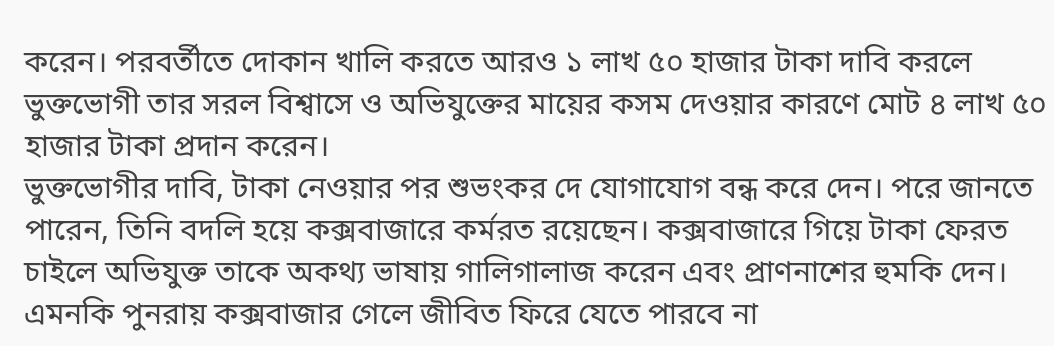করেন। পরবর্তীতে দোকান খালি করতে আরও ১ লাখ ৫০ হাজার টাকা দাবি করলে ভুক্তভোগী তার সরল বিশ্বাসে ও অভিযুক্তের মায়ের কসম দেওয়ার কারণে মোট ৪ লাখ ৫০ হাজার টাকা প্রদান করেন।
ভুক্তভোগীর দাবি, টাকা নেওয়ার পর শুভংকর দে যোগাযোগ বন্ধ করে দেন। পরে জানতে পারেন, তিনি বদলি হয়ে কক্সবাজারে কর্মরত রয়েছেন। কক্সবাজারে গিয়ে টাকা ফেরত চাইলে অভিযুক্ত তাকে অকথ্য ভাষায় গালিগালাজ করেন এবং প্রাণনাশের হুমকি দেন। এমনকি পুনরায় কক্সবাজার গেলে জীবিত ফিরে যেতে পারবে না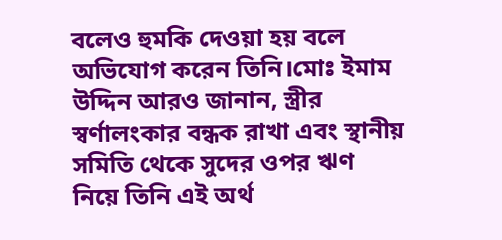বলেও হুমকি দেওয়া হয় বলে অভিযোগ করেন তিনি।মোঃ ইমাম উদ্দিন আরও জানান, স্ত্রীর স্বর্ণালংকার বন্ধক রাখা এবং স্থানীয় সমিতি থেকে সুদের ওপর ঋণ নিয়ে তিনি এই অর্থ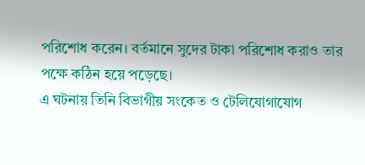পরিশোধ করেন। বর্তমানে সুদের টাকা পরিশোধ করাও তার পক্ষে কঠিন হয়ে পড়েছে।
এ ঘটনায় তিনি বিভাগীয় সংকেত ও টেলিযোগাযোগ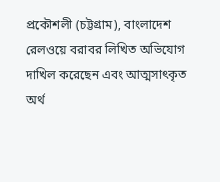প্রকৌশলী (চট্টগ্রাম), বাংলাদেশ রেলওয়ে বরাবর লিখিত অভিযোগ দাখিল করেছেন এবং আত্মসাৎকৃত অর্থ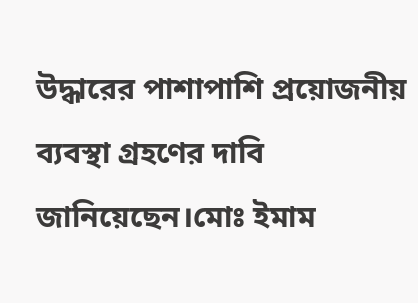উদ্ধারের পাশাপাশি প্রয়োজনীয় ব্যবস্থা গ্রহণের দাবি জানিয়েছেন।মোঃ ইমাম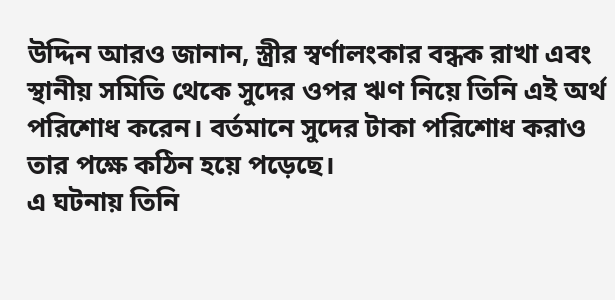উদ্দিন আরও জানান, স্ত্রীর স্বর্ণালংকার বন্ধক রাখা এবং স্থানীয় সমিতি থেকে সুদের ওপর ঋণ নিয়ে তিনি এই অর্থ পরিশোধ করেন। বর্তমানে সুদের টাকা পরিশোধ করাও তার পক্ষে কঠিন হয়ে পড়েছে।
এ ঘটনায় তিনি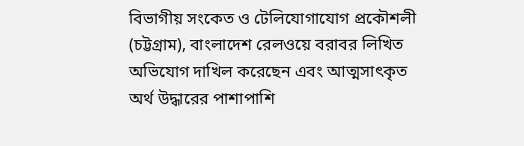বিভাগীয় সংকেত ও টেলিযোগাযোগ প্রকৌশলী (চট্টগ্রাম), বাংলাদেশ রেলওয়ে বরাবর লিখিত অভিযোগ দাখিল করেছেন এবং আত্মসাৎকৃত অর্থ উদ্ধারের পাশাপাশি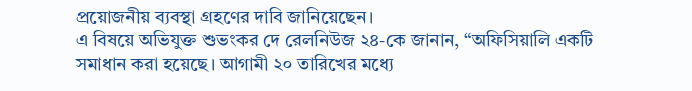প্রয়োজনীয় ব্যবস্থা গ্রহণের দাবি জানিয়েছেন।
এ বিষয়ে অভিযুক্ত শুভংকর দে রেলনিউজ ২৪-কে জানান, “অফিসিয়ালি একটি সমাধান করা হয়েছে। আগামী ২০ তারিখের মধ্যে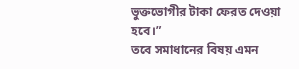ভুক্তভোগীর টাকা ফেরত দেওয়া হবে।”
তবে সমাধানের বিষয় এমন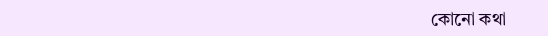কোনো কথা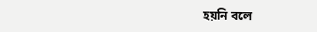হয়নি বলে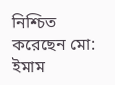নিশ্চিত করেছেন মো: ইমাম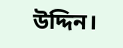উদ্দিন।